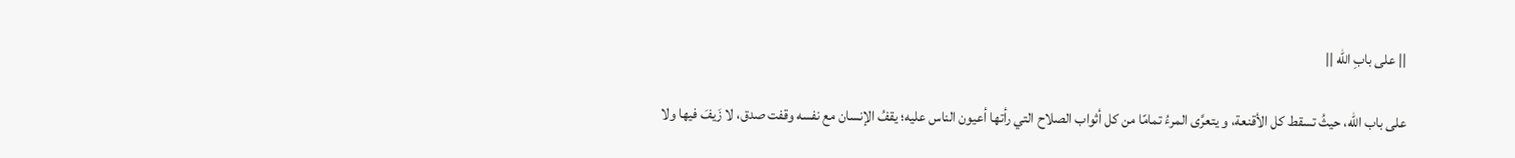|| على بابِ الله ||

على باب الله، حيثُ تسقط كل الأقنعة، و يتعرَّى المرءُ تمامًا من كل أثواب الصلاح التي رأتها أعيون الناس عليه؛ يقفُ الإنسان مع نفسه وقفت صدق، لا زَيفَ فيها ولا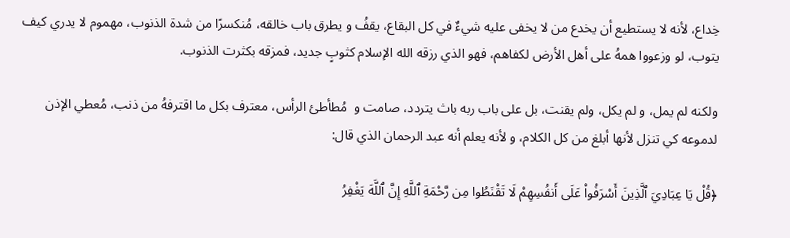خِداع، لأنه لا يستطيع أن يخدع من لا يخفى عليه شيءٌ في كل البقاع، يقفُ و يطرق باب خالقه، مُنكسرًا من شدة الذنوب، مهموم لا يدري كيف يتوب، لو وزعووا همهُ على أهل الأرض لكفاهم، فهو الذي رزقه الله الإسلام كثوبٍ جديد، فمزقه بكثرت الذنوب.

ولكنه لم يمل، و لم يكل، ولم يقنت، بل على باب ربه باث يتردد، صامت و  مُطأطئ الرأس، معترف بكل ما اقترفهُ من ذنب، مُعطي الإذن لدموعه كي تنزل لأنها أبلغ من كل الكلام، و لأنه يعلم أنه عبد الرحمان الذي قال:

﴿قُلْ يَا عِبَادِيَ ٱلَّذِينَ أَسْرَفُواْ عَلَى أَنفُسِهِمْ لَا تَقْنَطُوا مِن رَّحْمَةِ ٱللَّهِ إِنَّ ٱللَّهَ يَغْفِرُ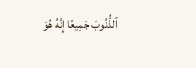ٱلذُّنُوبَ جَمِيعًا إِنَّهُ هُوَ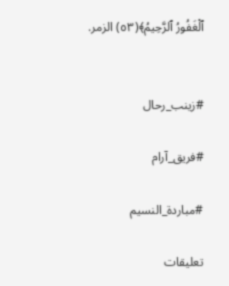ٱلْغَفُورُ ٱلرَّحِيمُ﴾(٥٣) الزمر.


#زينب_رحال

#فريق_آرام

#مباردة_النسيم

تعليقات